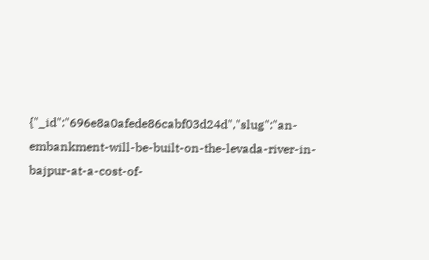{"_id":"696e8a0afede86cabf03d24d","slug":"an-embankment-will-be-built-on-the-levada-river-in-bajpur-at-a-cost-of-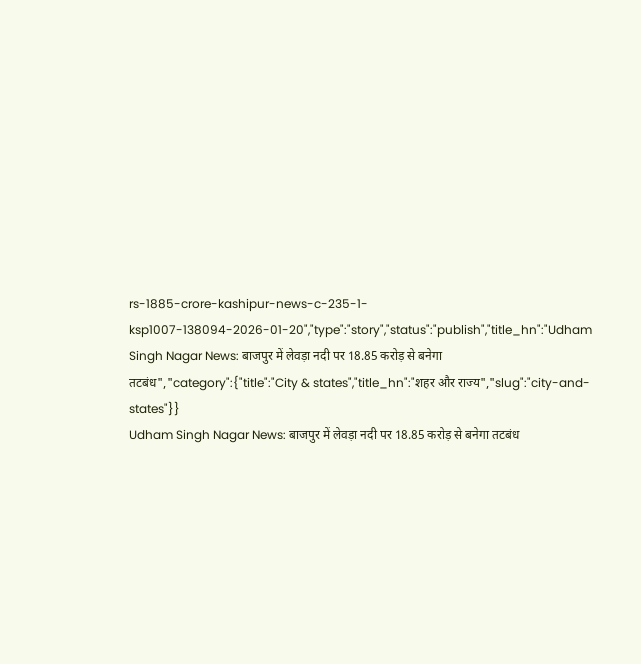rs-1885-crore-kashipur-news-c-235-1-ksp1007-138094-2026-01-20","type":"story","status":"publish","title_hn":"Udham Singh Nagar News: बाजपुर में लेवड़ा नदी पर 18.85 करोड़ से बनेगा तटबंध","category":{"title":"City & states","title_hn":"शहर और राज्य","slug":"city-and-states"}}
Udham Singh Nagar News: बाजपुर में लेवड़ा नदी पर 18.85 करोड़ से बनेगा तटबंध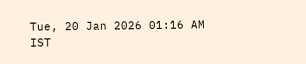Tue, 20 Jan 2026 01:16 AM IST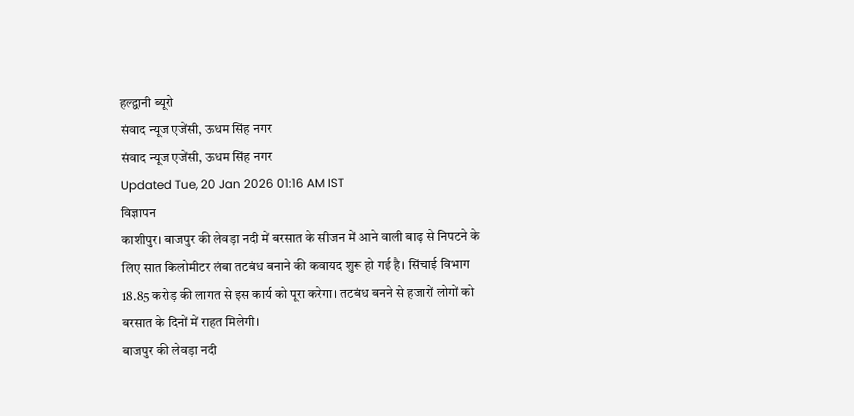हल्द्वानी ब्यूरो
संवाद न्यूज एजेंसी, ऊधम सिंह नगर
संवाद न्यूज एजेंसी, ऊधम सिंह नगर
Updated Tue, 20 Jan 2026 01:16 AM IST
विज्ञापन
काशीपुर। बाजपुर की लेवड़ा नदी में बरसात के सीजन में आने वाली बाढ़ से निपटने के लिए सात किलोमीटर लंबा तटबंध बनाने की कवायद शुरू हो गई है। सिंचाई विभाग 18.85 करोड़ की लागत से इस कार्य को पूरा करेगा। तटबंध बनने से हजारों लोगों को बरसात के दिनों में राहत मिलेगी।
बाजपुर की लेवड़ा नदी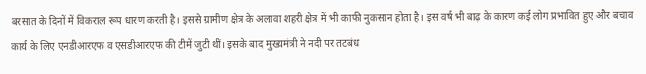बरसात के दिनों में विकराल रूप धारण करती है। इससे ग्रामीण क्षेत्र के अलावा शहरी क्षेत्र में भी काफी नुकसान होता है। इस वर्ष भी बाढ़ के कारण कई लोग प्रभावित हुए और बचाव कार्य के लिए एनडीआरएफ व एसडीआरएफ की टीमें जुटी थीं। इसके बाद मुख्यमंत्री ने नदी पर तटबंध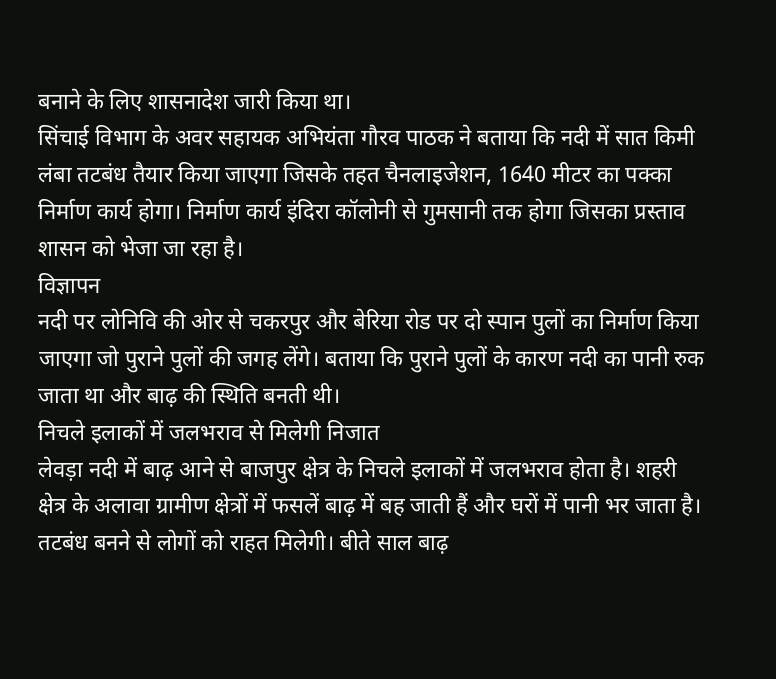बनाने के लिए शासनादेश जारी किया था।
सिंचाई विभाग के अवर सहायक अभियंता गौरव पाठक ने बताया कि नदी में सात किमी लंबा तटबंध तैयार किया जाएगा जिसके तहत चैनलाइजेशन, 1640 मीटर का पक्का निर्माण कार्य होगा। निर्माण कार्य इंदिरा कॉलोनी से गुमसानी तक होगा जिसका प्रस्ताव शासन को भेजा जा रहा है।
विज्ञापन
नदी पर लोनिवि की ओर से चकरपुर और बेरिया रोड पर दो स्पान पुलों का निर्माण किया जाएगा जो पुराने पुलों की जगह लेंगे। बताया कि पुराने पुलों के कारण नदी का पानी रुक जाता था और बाढ़ की स्थिति बनती थी।
निचले इलाकों में जलभराव से मिलेगी निजात
लेवड़ा नदी में बाढ़ आने से बाजपुर क्षेत्र के निचले इलाकों में जलभराव होता है। शहरी क्षेत्र के अलावा ग्रामीण क्षेत्रों में फसलें बाढ़ में बह जाती हैं और घरों में पानी भर जाता है। तटबंध बनने से लोगों को राहत मिलेगी। बीते साल बाढ़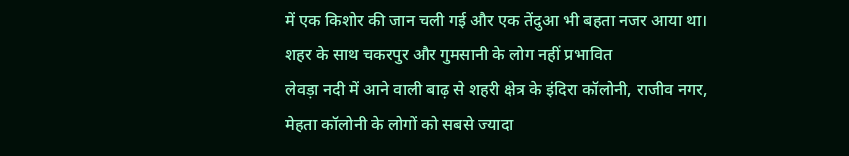में एक किशोर की जान चली गई और एक तेंदुआ भी बहता नजर आया था।
शहर के साथ चकरपुर और गुमसानी के लोग नहीं प्रभावित
लेवड़ा नदी में आने वाली बाढ़ से शहरी क्षेत्र के इंदिरा कॉलोनी, राजीव नगर, मेहता कॉलोनी के लोगों को सबसे ज्यादा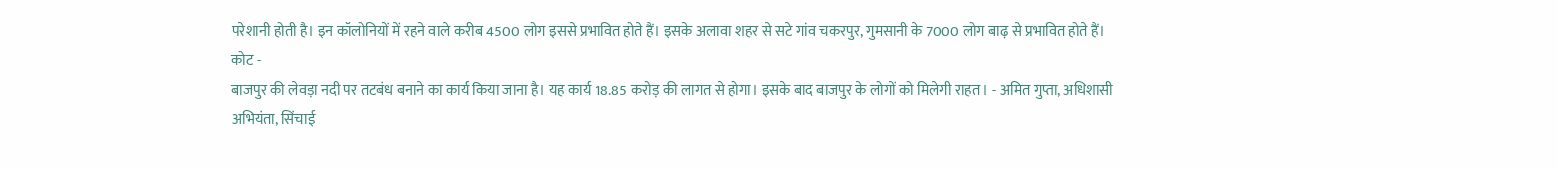परेशानी होती है। इन कॉलोनियों में रहने वाले करीब 4500 लोग इससे प्रभावित होते हैं। इसके अलावा शहर से सटे गांव चकरपुर, गुमसानी के 7000 लोग बाढ़ से प्रभावित होते हैं।
कोट -
बाजपुर की लेवड़ा नदी पर तटबंध बनाने का कार्य किया जाना है। यह कार्य 18.85 करोड़ की लागत से होगा। इसके बाद बाजपुर के लोगों को मिलेगी राहत। - अमित गुप्ता, अधिशासी अभियंता, सिंचाई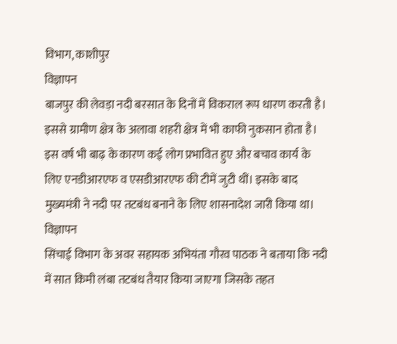विभाग, काशीपुर
विज्ञापन
बाजपुर की लेवड़ा नदी बरसात के दिनों में विकराल रूप धारण करती है। इससे ग्रामीण क्षेत्र के अलावा शहरी क्षेत्र में भी काफी नुकसान होता है। इस वर्ष भी बाढ़ के कारण कई लोग प्रभावित हुए और बचाव कार्य के लिए एनडीआरएफ व एसडीआरएफ की टीमें जुटी थीं। इसके बाद मुख्यमंत्री ने नदी पर तटबंध बनाने के लिए शासनादेश जारी किया था।
विज्ञापन
सिंचाई विभाग के अवर सहायक अभियंता गौरव पाठक ने बताया कि नदी में सात किमी लंबा तटबंध तैयार किया जाएगा जिसके तहत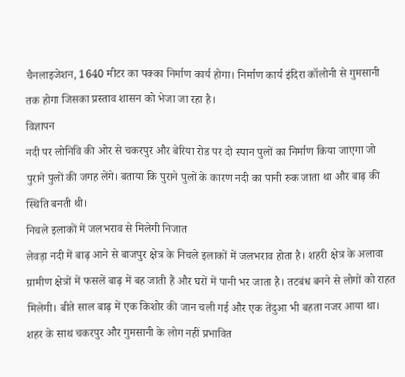चैनलाइजेशन, 1640 मीटर का पक्का निर्माण कार्य होगा। निर्माण कार्य इंदिरा कॉलोनी से गुमसानी तक होगा जिसका प्रस्ताव शासन को भेजा जा रहा है।
विज्ञापन
नदी पर लोनिवि की ओर से चकरपुर और बेरिया रोड पर दो स्पान पुलों का निर्माण किया जाएगा जो पुराने पुलों की जगह लेंगे। बताया कि पुराने पुलों के कारण नदी का पानी रुक जाता था और बाढ़ की स्थिति बनती थी।
निचले इलाकों में जलभराव से मिलेगी निजात
लेवड़ा नदी में बाढ़ आने से बाजपुर क्षेत्र के निचले इलाकों में जलभराव होता है। शहरी क्षेत्र के अलावा ग्रामीण क्षेत्रों में फसलें बाढ़ में बह जाती हैं और घरों में पानी भर जाता है। तटबंध बनने से लोगों को राहत मिलेगी। बीते साल बाढ़ में एक किशोर की जान चली गई और एक तेंदुआ भी बहता नजर आया था।
शहर के साथ चकरपुर और गुमसानी के लोग नहीं प्रभावित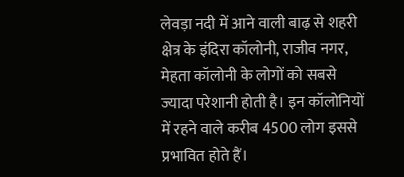लेवड़ा नदी में आने वाली बाढ़ से शहरी क्षेत्र के इंदिरा कॉलोनी, राजीव नगर, मेहता कॉलोनी के लोगों को सबसे ज्यादा परेशानी होती है। इन कॉलोनियों में रहने वाले करीब 4500 लोग इससे प्रभावित होते हैं।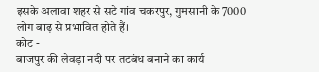इसके अलावा शहर से सटे गांव चकरपुर, गुमसानी के 7000 लोग बाढ़ से प्रभावित होते हैं।
कोट -
बाजपुर की लेवड़ा नदी पर तटबंध बनाने का कार्य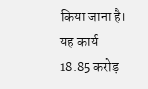किया जाना है। यह कार्य 18.85 करोड़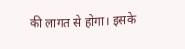की लागत से होगा। इसके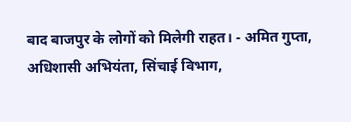बाद बाजपुर के लोगों को मिलेगी राहत। - अमित गुप्ता, अधिशासी अभियंता, सिंचाई विभाग,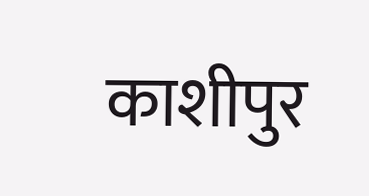काशीपुर